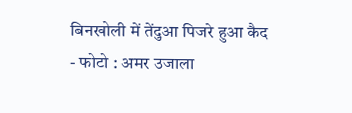बिनखोली में तेंदुआ पिजरे हुआ कैद
- फोटो : अमर उजाला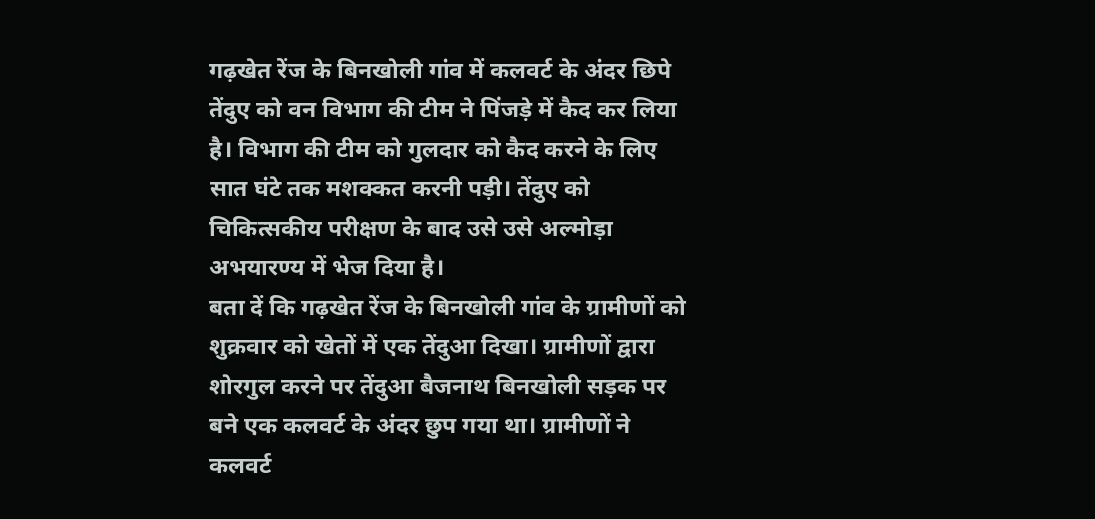गढ़खेत रेंज के बिनखोली गांव में कलवर्ट के अंदर छिपे तेंदुए को वन विभाग की टीम ने पिंजड़े में कैद कर लिया है। विभाग की टीम को गुलदार को कैद करने के लिए सात घंटे तक मशक्कत करनी पड़ी। तेंदुए को चिकित्सकीय परीक्षण के बाद उसे उसे अल्मोड़ा अभयारण्य में भेज दिया है।
बता दें कि गढ़खेत रेंज के बिनखोली गांव के ग्रामीणों को शुक्रवार को खेतों में एक तेंदुआ दिखा। ग्रामीणों द्वारा शोरगुल करने पर तेंदुआ बैजनाथ बिनखोली सड़क पर बने एक कलवर्ट के अंदर छुप गया था। ग्रामीणों ने कलवर्ट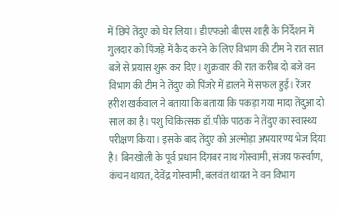में छिपे तेंदुए को घेर लिया। डीएफओ बीएस शाही के निर्देशन में गुलदार को पिंजड़े में कैद करने के लिए विभाग की टीम ने रात सात बजे से प्रयास शुरू कर दिए। शुक्रवार की रात करीब दो बजे वन विभाग की टीम ने तेंदुए को पिंजरे में डालने में सफल हुई। रेंजर हरीश खर्कवाल ने बताया कि बताया कि पकड़ा गया मादा तेंदुआ दो साल का है। पशु चिकित्सक डॉ.पीके पाठक ने तेंदुए का स्वास्थ्य परीक्षण किया। इसके बाद तेंदुए को अल्मोड़ा अभयारण्य भेज दिया है। बिनखोली के पूर्व प्रधान दिंगबर नाथ गोस्वामी, संजय फर्स्वाण, कंचन थायत, देवेंद्र गोस्वामी, बलवंत थायत ने वन विभाग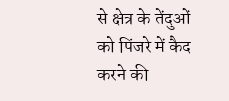से क्षेत्र के तेंदुओं को पिंजरे में कैद करने की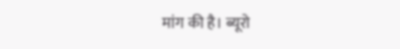मांग की है। ब्यूरो